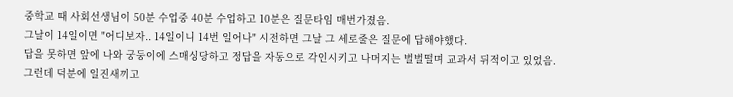중학교 때 사회선생님이 50분 수업중 40분 수업하고 10분은 질문타임 매번가졌음.
그날이 14일이면 "어디보자.. 14일이니 14번 일어나" 시전하면 그날 그 세로줄은 질문에 답해야했다.
답을 못하면 앞에 나와 궁둥이에 스매싱당하고 정답을 자동으로 각인시키고 나머지는 벌벌떨며 교과서 뒤적이고 있었음.
그런데 덕분에 일진새끼고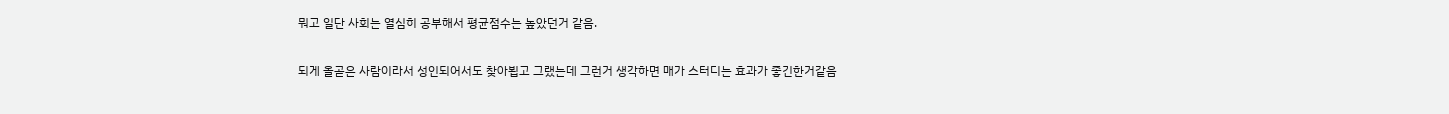뭐고 일단 사회는 열심히 공부해서 평균점수는 높았던거 같음.

되게 올곧은 사람이라서 성인되어서도 찾아뵙고 그랬는데 그런거 생각하면 매가 스터디는 효과가 좋긴한거같음